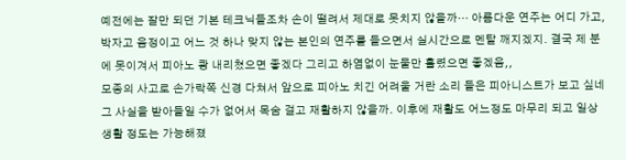예전에는 잘만 되던 기본 테크닉들조차 손이 떨려서 제대로 못치지 않을까… 아름다운 연주는 어디 가고, 박자고 음정이고 어느 것 하나 맞지 않는 본인의 연주를 들으면서 실시간으로 멘탈 깨지겠지. 결국 제 분에 못이겨서 피아노 쾅 내리쳤으면 좋겠다 그리고 하염없이 눈물만 흘렸으면 좋겠음,,
모종의 사고로 손가락쪽 신경 다쳐서 앞으로 피아노 치긴 어려울 거란 소리 들은 피아니스트가 보고 싶네
그 사실을 받아들일 수가 없어서 목숨 걸고 재활하지 않을까. 이후에 재활도 어느정도 마무리 되고 일상 생활 정도는 가능해졌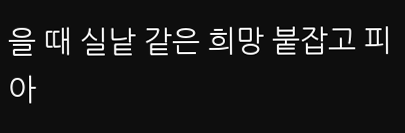을 때 실낱 같은 희망 붙잡고 피아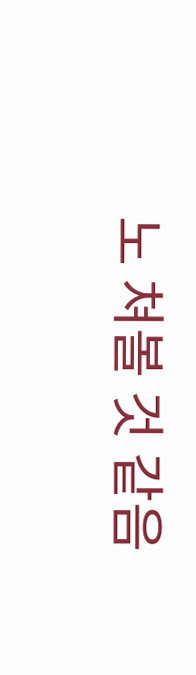노 쳐볼 것 같음